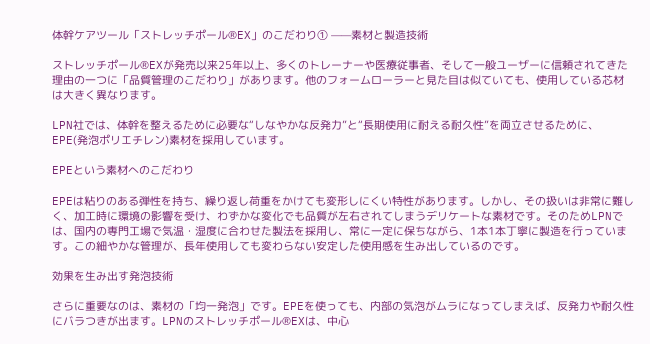体幹ケアツール「ストレッチポール®EX」のこだわり① ——素材と製造技術

ストレッチポール®EXが発売以来25年以上、多くのトレーナーや医療従事者、そして一般ユーザーに信頼されてきた理由の一つに「品質管理のこだわり」があります。他のフォームローラーと見た目は似ていても、使用している芯材は大きく異なります。

LPN社では、体幹を整えるために必要な“しなやかな反発力”と“長期使用に耐える耐久性”を両立させるために、EPE(発泡ポリエチレン)素材を採用しています。

EPEという素材へのこだわり

EPEは粘りのある弾性を持ち、繰り返し荷重をかけても変形しにくい特性があります。しかし、その扱いは非常に難しく、加工時に環境の影響を受け、わずかな変化でも品質が左右されてしまうデリケートな素材です。そのためLPNでは、国内の専門工場で気温・湿度に合わせた製法を採用し、常に一定に保ちながら、1本1本丁寧に製造を行っています。この細やかな管理が、長年使用しても変わらない安定した使用感を生み出しているのです。

効果を生み出す発泡技術

さらに重要なのは、素材の「均一発泡」です。EPEを使っても、内部の気泡がムラになってしまえば、反発力や耐久性にバラつきが出ます。LPNのストレッチポール®EXは、中心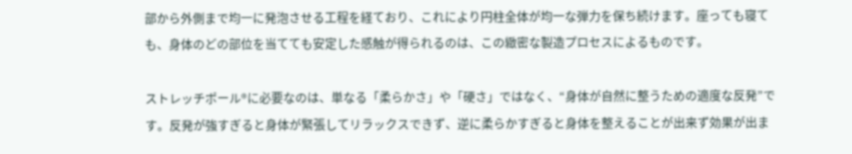部から外側まで均一に発泡させる工程を経ており、これにより円柱全体が均一な弾力を保ち続けます。座っても寝ても、身体のどの部位を当てても安定した感触が得られるのは、この緻密な製造プロセスによるものです。

ストレッチポール®に必要なのは、単なる「柔らかさ」や「硬さ」ではなく、“身体が自然に整うための適度な反発”です。反発が強すぎると身体が緊張してリラックスできず、逆に柔らかすぎると身体を整えることが出来ず効果が出ま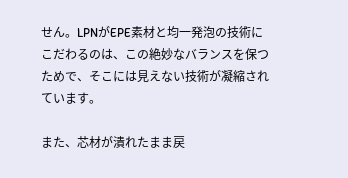せん。LPNがEPE素材と均一発泡の技術にこだわるのは、この絶妙なバランスを保つためで、そこには見えない技術が凝縮されています。

また、芯材が潰れたまま戻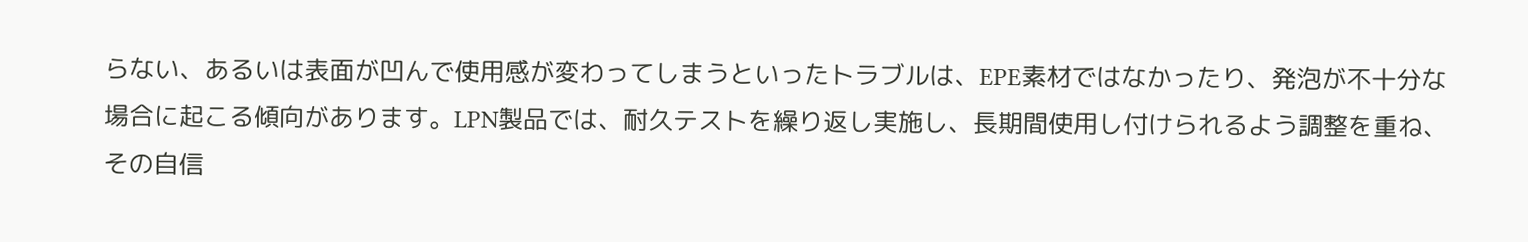らない、あるいは表面が凹んで使用感が変わってしまうといったトラブルは、EPE素材ではなかったり、発泡が不十分な場合に起こる傾向があります。LPN製品では、耐久テストを繰り返し実施し、長期間使用し付けられるよう調整を重ね、その自信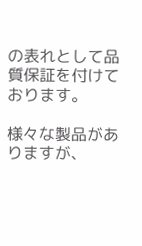の表れとして品質保証を付けております。

様々な製品がありますが、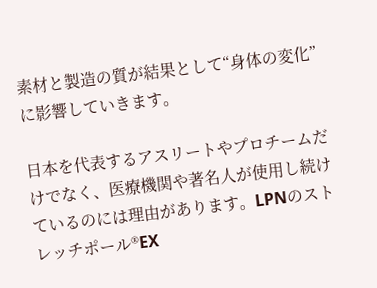素材と製造の質が結果として“身体の変化”に影響していきます。

日本を代表するアスリートやプロチームだけでなく、医療機関や著名人が使用し続けているのには理由があります。LPNのストレッチポール®EX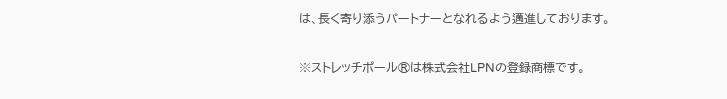は、長く寄り添うパートナーとなれるよう邁進しております。

※ストレッチポール®は株式会社LPNの登録商標です。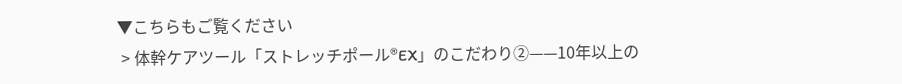▼こちらもご覧ください
 > 体幹ケアツール「ストレッチポール®EX」のこだわり②——10年以上の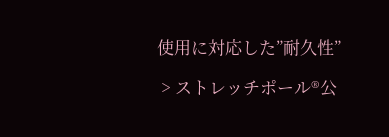使用に対応した”耐久性”

 > ストレッチポール®公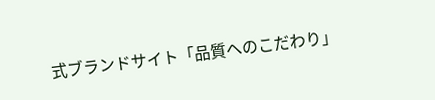式ブランドサイト「品質へのこだわり」